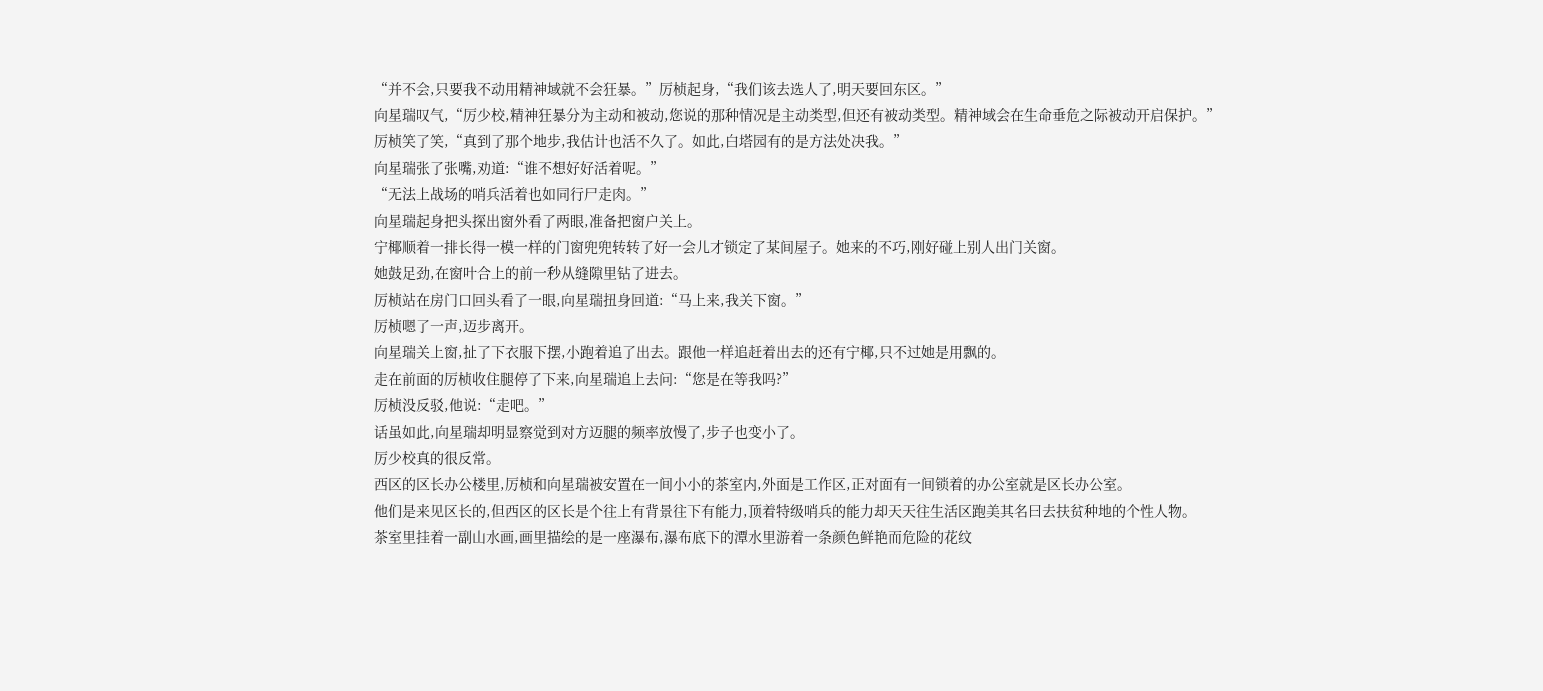“并不会,只要我不动用精神域就不会狂暴。”厉桢起身,“我们该去选人了,明天要回东区。”
向星瑞叹气,“厉少校,精神狂暴分为主动和被动,您说的那种情况是主动类型,但还有被动类型。精神域会在生命垂危之际被动开启保护。”
厉桢笑了笑,“真到了那个地步,我估计也活不久了。如此,白塔园有的是方法处决我。”
向星瑞张了张嘴,劝道:“谁不想好好活着呢。”
“无法上战场的哨兵活着也如同行尸走肉。”
向星瑞起身把头探出窗外看了两眼,准备把窗户关上。
宁椰顺着一排长得一模一样的门窗兜兜转转了好一会儿才锁定了某间屋子。她来的不巧,刚好碰上别人出门关窗。
她鼓足劲,在窗叶合上的前一秒从缝隙里钻了进去。
厉桢站在房门口回头看了一眼,向星瑞扭身回道:“马上来,我关下窗。”
厉桢嗯了一声,迈步离开。
向星瑞关上窗,扯了下衣服下摆,小跑着追了出去。跟他一样追赶着出去的还有宁椰,只不过她是用飘的。
走在前面的厉桢收住腿停了下来,向星瑞追上去问:“您是在等我吗?”
厉桢没反驳,他说:“走吧。”
话虽如此,向星瑞却明显察觉到对方迈腿的频率放慢了,步子也变小了。
厉少校真的很反常。
西区的区长办公楼里,厉桢和向星瑞被安置在一间小小的茶室内,外面是工作区,正对面有一间锁着的办公室就是区长办公室。
他们是来见区长的,但西区的区长是个往上有背景往下有能力,顶着特级哨兵的能力却天天往生活区跑美其名曰去扶贫种地的个性人物。
茶室里挂着一副山水画,画里描绘的是一座瀑布,瀑布底下的潭水里游着一条颜色鲜艳而危险的花纹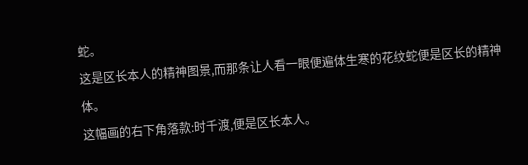蛇。
这是区长本人的精神图景,而那条让人看一眼便遍体生寒的花纹蛇便是区长的精神体。
这幅画的右下角落款:时千渡,便是区长本人。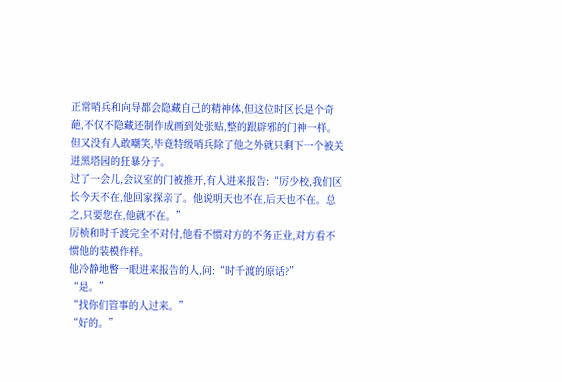正常哨兵和向导都会隐藏自己的精神体,但这位时区长是个奇葩,不仅不隐藏还制作成画到处张贴,整的跟辟邪的门神一样。
但又没有人敢嘲笑,毕竟特级哨兵除了他之外就只剩下一个被关进黑塔园的狂暴分子。
过了一会儿,会议室的门被推开,有人进来报告:“厉少校,我们区长今天不在,他回家探亲了。他说明天也不在,后天也不在。总之,只要您在,他就不在。”
厉桢和时千渡完全不对付,他看不惯对方的不务正业,对方看不惯他的装模作样。
他冷静地瞥一眼进来报告的人,问:“时千渡的原话?”
“是。”
“找你们管事的人过来。”
“好的。”